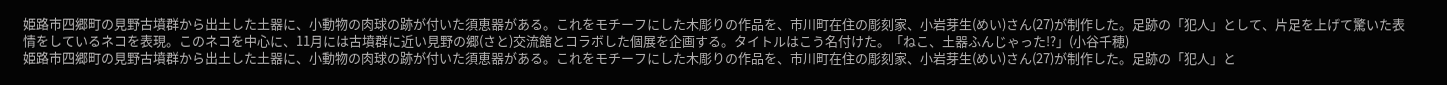姫路市四郷町の見野古墳群から出土した土器に、小動物の肉球の跡が付いた須恵器がある。これをモチーフにした木彫りの作品を、市川町在住の彫刻家、小岩芽生(めい)さん(27)が制作した。足跡の「犯人」として、片足を上げて驚いた表情をしているネコを表現。このネコを中心に、11月には古墳群に近い見野の郷(さと)交流館とコラボした個展を企画する。タイトルはこう名付けた。「ねこ、土器ふんじゃった!?」(小谷千穂)
姫路市四郷町の見野古墳群から出土した土器に、小動物の肉球の跡が付いた須恵器がある。これをモチーフにした木彫りの作品を、市川町在住の彫刻家、小岩芽生(めい)さん(27)が制作した。足跡の「犯人」と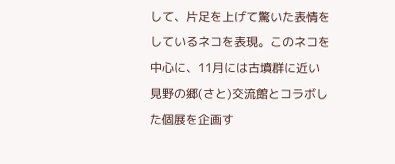して、片足を上げて驚いた表情をしているネコを表現。このネコを中心に、11月には古墳群に近い見野の郷(さと)交流館とコラボした個展を企画す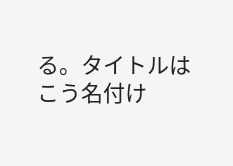る。タイトルはこう名付け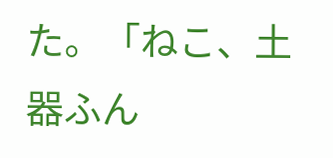た。「ねこ、土器ふん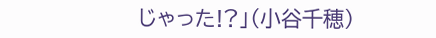じゃった!?」(小谷千穂)